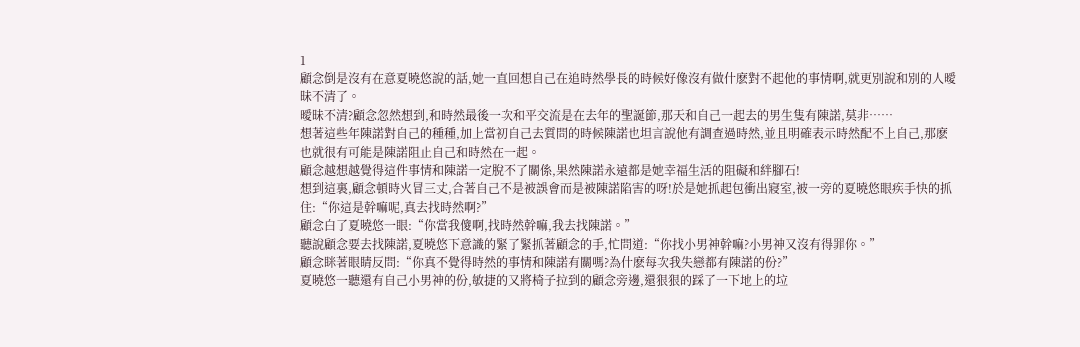1
顧念倒是沒有在意夏曉悠說的話,她一直回想自己在追時然學長的時候好像沒有做什麽對不起他的事情啊,就更別說和別的人曖昧不清了。
曖昧不清?顧念忽然想到,和時然最後一次和平交流是在去年的聖誕節,那天和自己一起去的男生隻有陳諾,莫非……
想著這些年陳諾對自己的種種,加上當初自己去質問的時候陳諾也坦言說他有調查過時然,並且明確表示時然配不上自己,那麽也就很有可能是陳諾阻止自己和時然在一起。
顧念越想越覺得這件事情和陳諾一定脫不了關係,果然陳諾永遠都是她幸福生活的阻礙和絆腳石!
想到這裏,顧念頓時火冒三丈,合著自己不是被誤會而是被陳諾陷害的呀!於是她抓起包衝出寢室,被一旁的夏曉悠眼疾手快的抓住:“你這是幹嘛呢,真去找時然啊?”
顧念白了夏曉悠一眼:“你當我傻啊,找時然幹嘛,我去找陳諾。”
聽說顧念要去找陳諾,夏曉悠下意識的緊了緊抓著顧念的手,忙問道:“你找小男神幹嘛?小男神又沒有得罪你。”
顧念眯著眼睛反問:“你真不覺得時然的事情和陳諾有關嗎?為什麽每次我失戀都有陳諾的份?”
夏曉悠一聽還有自己小男神的份,敏捷的又將椅子拉到的顧念旁邊,還狠狠的踩了一下地上的垃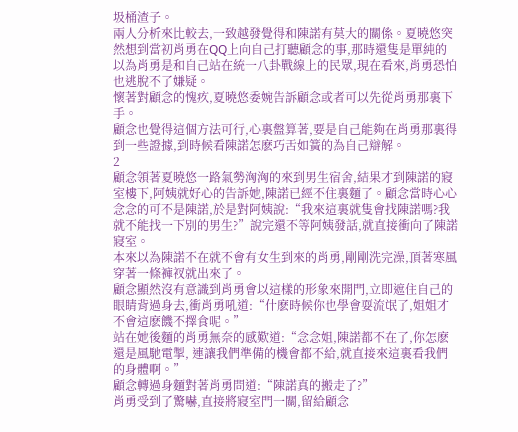圾桶渣子。
兩人分析來比較去,一致越發覺得和陳諾有莫大的關係。夏曉悠突然想到當初肖勇在QQ上向自己打聽顧念的事,那時還隻是單純的以為肖勇是和自己站在統一八卦戰線上的民眾,現在看來,肖勇恐怕也逃脫不了嫌疑。
懷著對顧念的愧疚,夏曉悠委婉告訴顧念或者可以先從肖勇那裏下手。
顧念也覺得這個方法可行,心裏盤算著,要是自己能夠在肖勇那裏得到一些證據,到時候看陳諾怎麽巧舌如簧的為自己辯解。
2
顧念領著夏曉悠一路氣勢洶洶的來到男生宿舍,結果才到陳諾的寢室樓下,阿姨就好心的告訴她,陳諾已經不住裏麵了。顧念當時心心念念的可不是陳諾,於是對阿姨說:“我來這裏就隻會找陳諾嗎?我就不能找一下別的男生?”說完還不等阿姨發話,就直接衝向了陳諾寢室。
本來以為陳諾不在就不會有女生到來的肖勇,剛剛洗完澡,頂著寒風穿著一條褲衩就出來了。
顧念顯然沒有意識到肖勇會以這樣的形象來開門,立即遮住自己的眼睛背過身去,衝肖勇吼道:“什麽時候你也學會耍流氓了,姐姐才不會這麽饑不擇食呢。”
站在她後麵的肖勇無奈的感歎道:“念念姐,陳諾都不在了,你怎麽還是風馳電掣, 連讓我們準備的機會都不給,就直接來這裏看我們的身體啊。”
顧念轉過身麵對著肖勇問道:“陳諾真的搬走了?”
肖勇受到了驚嚇,直接將寢室門一關,留給顧念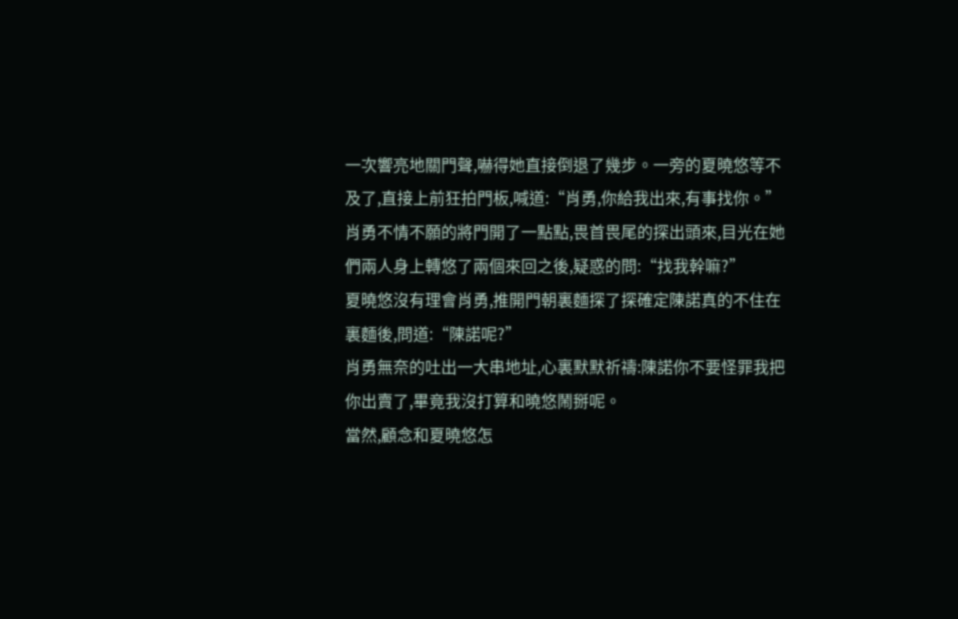一次響亮地關門聲,嚇得她直接倒退了幾步。一旁的夏曉悠等不及了,直接上前狂拍門板,喊道:“肖勇,你給我出來,有事找你。”
肖勇不情不願的將門開了一點點,畏首畏尾的探出頭來,目光在她們兩人身上轉悠了兩個來回之後,疑惑的問:“找我幹嘛?”
夏曉悠沒有理會肖勇,推開門朝裏麵探了探確定陳諾真的不住在裏麵後,問道:“陳諾呢?”
肖勇無奈的吐出一大串地址,心裏默默祈禱:陳諾你不要怪罪我把你出賣了,畢竟我沒打算和曉悠鬧掰呢。
當然,顧念和夏曉悠怎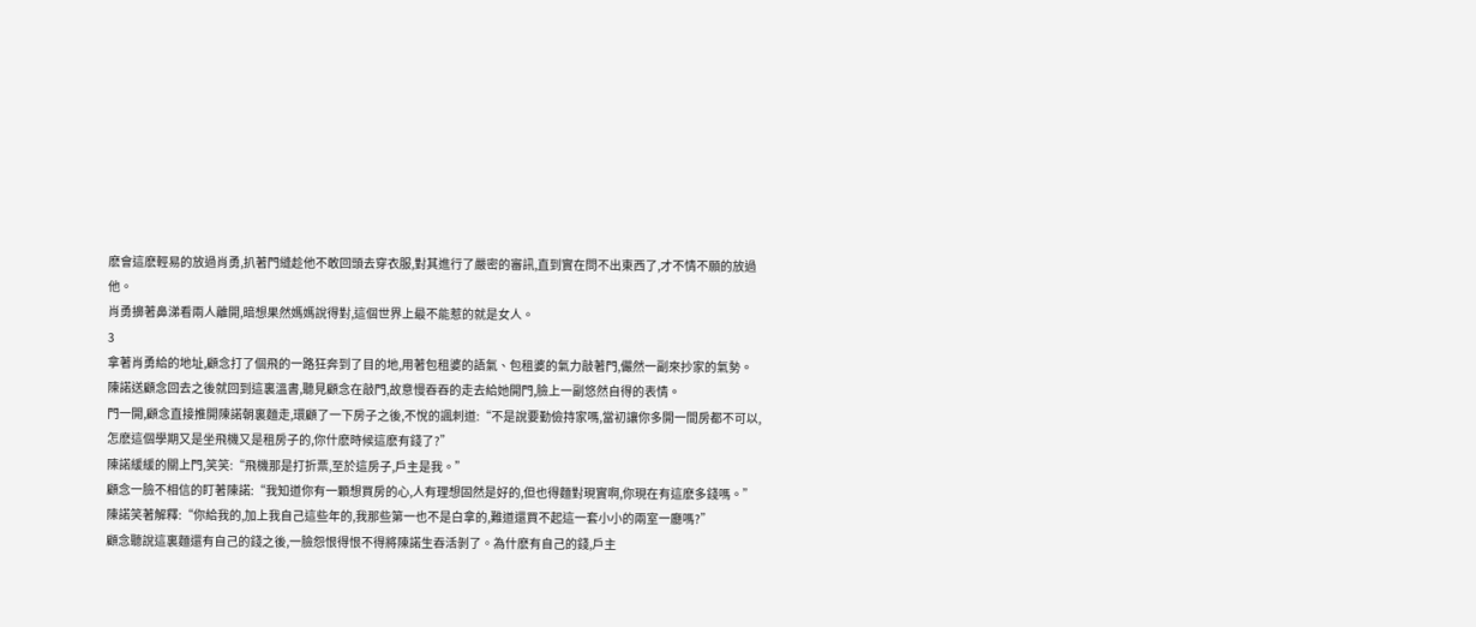麽會這麽輕易的放過肖勇,扒著門縫趁他不敢回頭去穿衣服,對其進行了嚴密的審訊,直到實在問不出東西了,才不情不願的放過他。
肖勇擤著鼻涕看兩人離開,暗想果然媽媽說得對,這個世界上最不能惹的就是女人。
3
拿著肖勇給的地址,顧念打了個飛的一路狂奔到了目的地,用著包租婆的語氣、包租婆的氣力敲著門,儼然一副來抄家的氣勢。
陳諾送顧念回去之後就回到這裏溫書,聽見顧念在敲門,故意慢吞吞的走去給她開門,臉上一副悠然自得的表情。
門一開,顧念直接推開陳諾朝裏麵走,環顧了一下房子之後,不悅的諷刺道:“不是說要勤儉持家嗎,當初讓你多開一間房都不可以,怎麽這個學期又是坐飛機又是租房子的,你什麽時候這麽有錢了?”
陳諾緩緩的關上門,笑笑:“飛機那是打折票,至於這房子,戶主是我。”
顧念一臉不相信的盯著陳諾:“我知道你有一顆想買房的心,人有理想固然是好的,但也得麵對現實啊,你現在有這麽多錢嗎。”
陳諾笑著解釋:“你給我的,加上我自己這些年的,我那些第一也不是白拿的,難道還買不起這一套小小的兩室一廳嗎?”
顧念聽說這裏麵還有自己的錢之後,一臉怨恨得恨不得將陳諾生吞活剝了。為什麽有自己的錢,戶主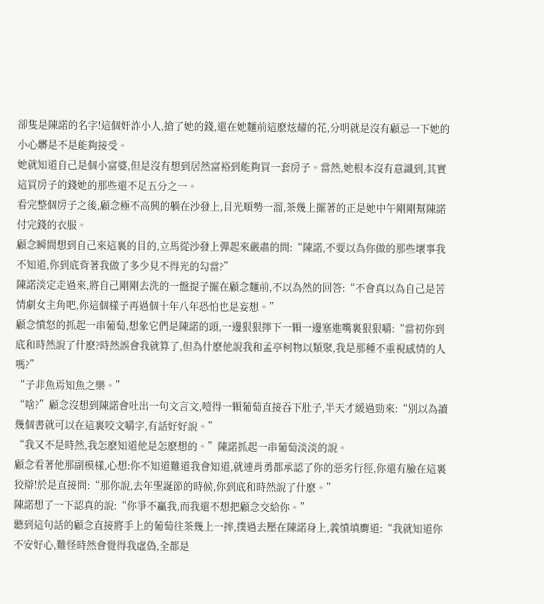卻隻是陳諾的名字!這個奸詐小人,搶了她的錢,還在她麵前這麽炫耀的花,分明就是沒有顧忌一下她的小心髒是不是能夠接受。
她就知道自己是個小富婆,但是沒有想到居然富裕到能夠買一套房子。當然,她根本沒有意識到,其實這買房子的錢她的那些還不足五分之一。
看完整個房子之後,顧念極不高興的躺在沙發上,目光順勢一溜,茶幾上擺著的正是她中午剛剛幫陳諾付完錢的衣服。
顧念瞬間想到自己來這裏的目的,立馬從沙發上彈起來嚴肅的問:“陳諾,不要以為你做的那些壞事我不知道,你到底背著我做了多少見不得光的勾當?”
陳諾淡定走過來,將自己剛剛去洗的一盤提子擺在顧念麵前,不以為然的回答:“不會真以為自己是苦情劇女主角吧,你這個樣子再過個十年八年恐怕也是妄想。”
顧念憤怒的抓起一串葡萄,想象它們是陳諾的頭,一邊狠狠擰下一顆一邊塞進嘴裏狠狠嚼:“當初你到底和時然說了什麽?時然誤會我就算了,但為什麽他說我和孟亭柯物以類聚,我是那種不重視感情的人嗎?”
“子非魚焉知魚之樂。”
“啥?”顧念沒想到陳諾會吐出一句文言文,噎得一顆葡萄直接吞下肚子,半天才緩過勁來:“別以為讀幾個書就可以在這裏咬文嚼字,有話好好說。”
“我又不是時然,我怎麽知道他是怎麽想的。”陳諾抓起一串葡萄淡淡的說。
顧念看著他那副模樣,心想:你不知道難道我會知道,就連肖勇都承認了你的惡劣行徑,你還有臉在這裏狡辯!於是直接問:“那你說,去年聖誕節的時候,你到底和時然說了什麽。”
陳諾想了一下認真的說:“你爭不贏我,而我還不想把顧念交給你。”
聽到這句話的顧念直接將手上的葡萄往茶幾上一摔,撲過去壓在陳諾身上,義憤填膺道:“我就知道你不安好心,難怪時然會覺得我虛偽,全都是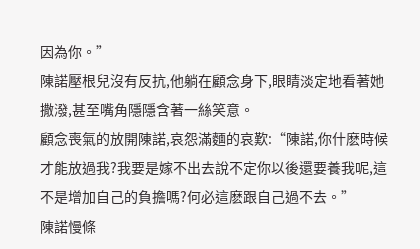因為你。”
陳諾壓根兒沒有反抗,他躺在顧念身下,眼睛淡定地看著她撒潑,甚至嘴角隱隱含著一絲笑意。
顧念喪氣的放開陳諾,哀怨滿麵的哀歎:“陳諾,你什麽時候才能放過我?我要是嫁不出去說不定你以後還要養我呢,這不是增加自己的負擔嗎?何必這麽跟自己過不去。”
陳諾慢條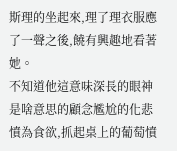斯理的坐起來,理了理衣服應了一聲之後,饒有興趣地看著她。
不知道他這意味深長的眼神是啥意思的顧念尷尬的化悲憤為食欲,抓起桌上的葡萄憤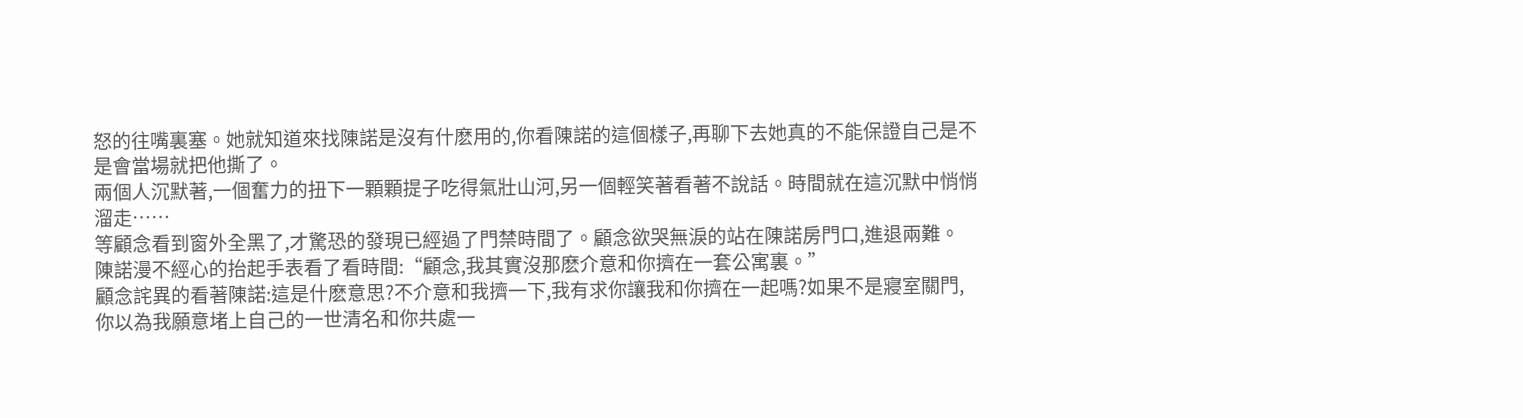怒的往嘴裏塞。她就知道來找陳諾是沒有什麽用的,你看陳諾的這個樣子,再聊下去她真的不能保證自己是不是會當場就把他撕了。
兩個人沉默著,一個奮力的扭下一顆顆提子吃得氣壯山河,另一個輕笑著看著不說話。時間就在這沉默中悄悄溜走……
等顧念看到窗外全黑了,才驚恐的發現已經過了門禁時間了。顧念欲哭無淚的站在陳諾房門口,進退兩難。
陳諾漫不經心的抬起手表看了看時間:“顧念,我其實沒那麽介意和你擠在一套公寓裏。”
顧念詫異的看著陳諾:這是什麽意思?不介意和我擠一下,我有求你讓我和你擠在一起嗎?如果不是寢室關門,你以為我願意堵上自己的一世清名和你共處一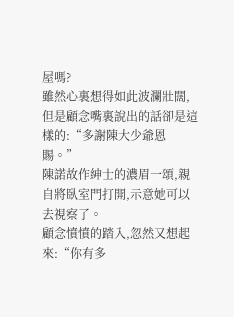屋嗎?
雖然心裏想得如此波瀾壯闊,但是顧念嘴裏說出的話卻是這樣的:“多謝陳大少爺恩賜。”
陳諾故作紳士的濃眉一頌,親自將臥室門打開,示意她可以去視察了。
顧念憤憤的踏入,忽然又想起來:“你有多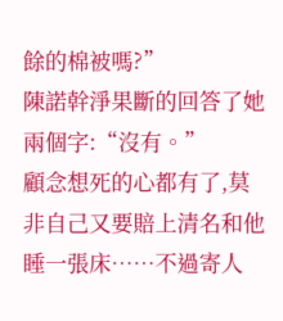餘的棉被嗎?”
陳諾幹淨果斷的回答了她兩個字:“沒有。”
顧念想死的心都有了,莫非自己又要賠上清名和他睡一張床……不過寄人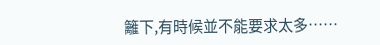籬下,有時候並不能要求太多……